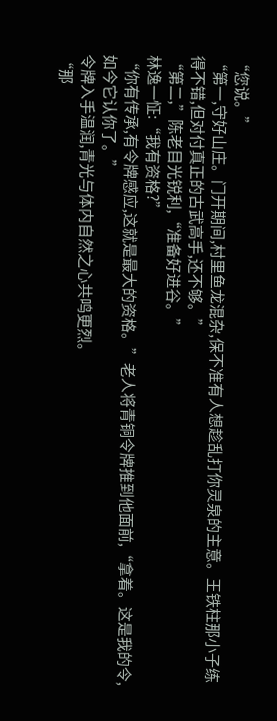“您说。”
“第一,守好山庄。门开期间,村里鱼龙混杂,保不准有人想趁乱打你灵泉的主意。王铁柱那小子练得不错,但对付真正的古武高手,还不够。”
“第二,”陈老目光锐利,“准备好进谷。”
林逸一怔:“我有资格?”
“你有传承,有令牌感应,这就是最大的资格。”老人将青铜令牌推到他面前,“拿着。这是我的令,如今它认你了。”
令牌入手温润,青光与体内自然之心共鸣更烈。
“那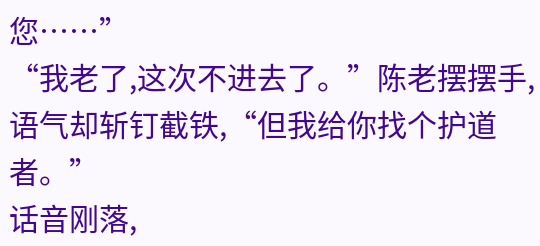您……”
“我老了,这次不进去了。”陈老摆摆手,语气却斩钉截铁,“但我给你找个护道者。”
话音刚落,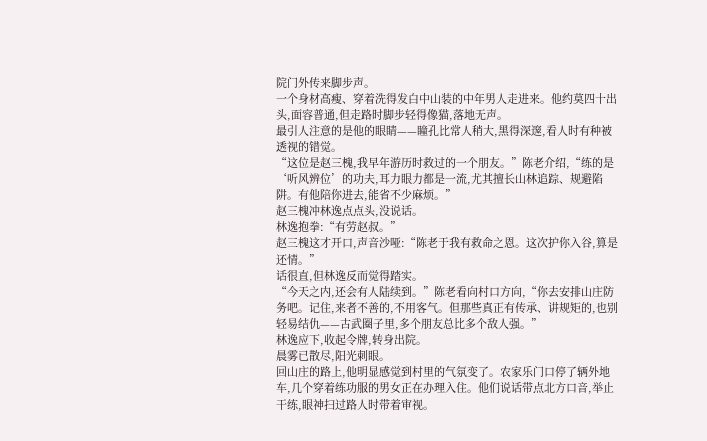院门外传来脚步声。
一个身材高瘦、穿着洗得发白中山装的中年男人走进来。他约莫四十出头,面容普通,但走路时脚步轻得像猫,落地无声。
最引人注意的是他的眼睛——瞳孔比常人稍大,黑得深邃,看人时有种被透视的错觉。
“这位是赵三槐,我早年游历时救过的一个朋友。”陈老介绍,“练的是‘听风辨位’的功夫,耳力眼力都是一流,尤其擅长山林追踪、规避陷阱。有他陪你进去,能省不少麻烦。”
赵三槐冲林逸点点头,没说话。
林逸抱拳:“有劳赵叔。”
赵三槐这才开口,声音沙哑:“陈老于我有救命之恩。这次护你入谷,算是还情。”
话很直,但林逸反而觉得踏实。
“今天之内,还会有人陆续到。”陈老看向村口方向,“你去安排山庄防务吧。记住,来者不善的,不用客气。但那些真正有传承、讲规矩的,也别轻易结仇——古武圈子里,多个朋友总比多个敌人强。”
林逸应下,收起令牌,转身出院。
晨雾已散尽,阳光刺眼。
回山庄的路上,他明显感觉到村里的气氛变了。农家乐门口停了辆外地车,几个穿着练功服的男女正在办理入住。他们说话带点北方口音,举止干练,眼神扫过路人时带着审视。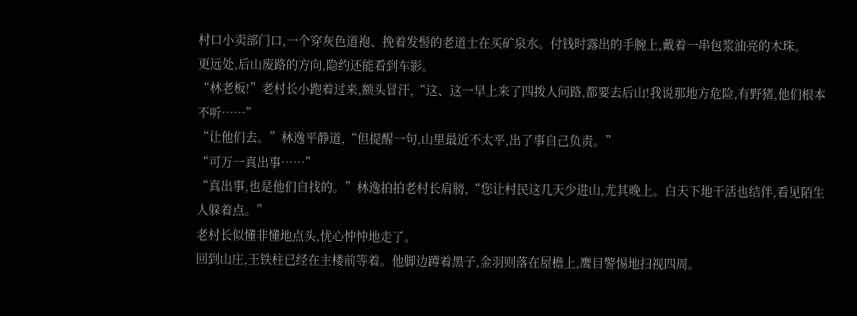村口小卖部门口,一个穿灰色道袍、挽着发髻的老道士在买矿泉水。付钱时露出的手腕上,戴着一串包浆油亮的木珠。
更远处,后山废路的方向,隐约还能看到车影。
“林老板!”老村长小跑着过来,额头冒汗,“这、这一早上来了四拨人问路,都要去后山!我说那地方危险,有野猪,他们根本不听……”
“让他们去。”林逸平静道,“但提醒一句,山里最近不太平,出了事自己负责。”
“可万一真出事……”
“真出事,也是他们自找的。”林逸拍拍老村长肩膀,“您让村民这几天少进山,尤其晚上。白天下地干活也结伴,看见陌生人躲着点。”
老村长似懂非懂地点头,忧心忡忡地走了。
回到山庄,王铁柱已经在主楼前等着。他脚边蹲着黑子,金羽则落在屋檐上,鹰目警惕地扫视四周。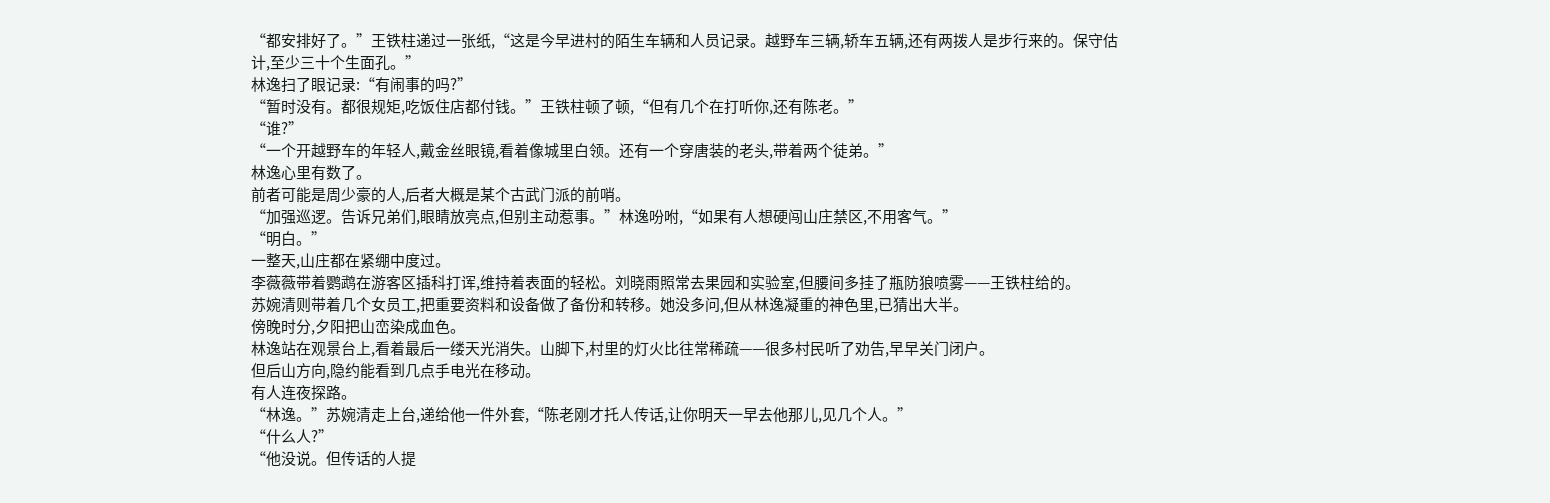“都安排好了。”王铁柱递过一张纸,“这是今早进村的陌生车辆和人员记录。越野车三辆,轿车五辆,还有两拨人是步行来的。保守估计,至少三十个生面孔。”
林逸扫了眼记录:“有闹事的吗?”
“暂时没有。都很规矩,吃饭住店都付钱。”王铁柱顿了顿,“但有几个在打听你,还有陈老。”
“谁?”
“一个开越野车的年轻人,戴金丝眼镜,看着像城里白领。还有一个穿唐装的老头,带着两个徒弟。”
林逸心里有数了。
前者可能是周少豪的人,后者大概是某个古武门派的前哨。
“加强巡逻。告诉兄弟们,眼睛放亮点,但别主动惹事。”林逸吩咐,“如果有人想硬闯山庄禁区,不用客气。”
“明白。”
一整天,山庄都在紧绷中度过。
李薇薇带着鹦鹉在游客区插科打诨,维持着表面的轻松。刘晓雨照常去果园和实验室,但腰间多挂了瓶防狼喷雾——王铁柱给的。
苏婉清则带着几个女员工,把重要资料和设备做了备份和转移。她没多问,但从林逸凝重的神色里,已猜出大半。
傍晚时分,夕阳把山峦染成血色。
林逸站在观景台上,看着最后一缕天光消失。山脚下,村里的灯火比往常稀疏——很多村民听了劝告,早早关门闭户。
但后山方向,隐约能看到几点手电光在移动。
有人连夜探路。
“林逸。”苏婉清走上台,递给他一件外套,“陈老刚才托人传话,让你明天一早去他那儿,见几个人。”
“什么人?”
“他没说。但传话的人提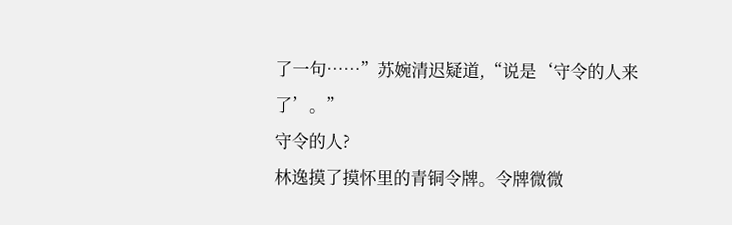了一句……”苏婉清迟疑道,“说是‘守令的人来了’。”
守令的人?
林逸摸了摸怀里的青铜令牌。令牌微微